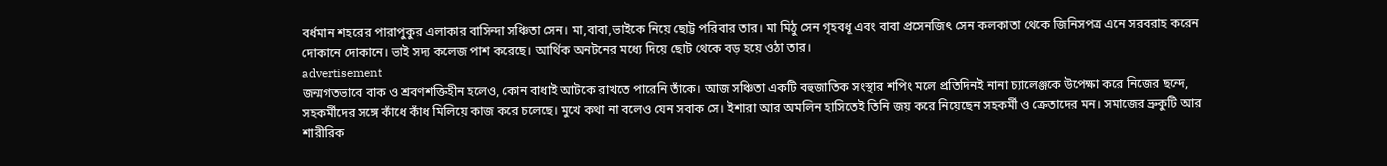বর্ধমান শহরের পারাপুকুর এলাকার বাসিন্দা সঞ্চিতা সেন। মা,বাবা,ভাইকে নিয়ে ছোট্ট পরিবার তার। মা মিঠু সেন গৃহবধূ এবং বাবা প্রসেনজিৎ সেন কলকাতা থেকে জিনিসপত্র এনে সরবরাহ করেন দোকানে দোকানে। ভাই সদ্য কলেজ পাশ করেছে। আর্থিক অনটনের মধ্যে দিয়ে ছোট থেকে বড় হয়ে ওঠা তার।
advertisement
জন্মগতভাবে বাক ও শ্রবণশক্তিহীন হলেও, কোন বাধাই আটকে রাখতে পারেনি তাঁকে। আজ সঞ্চিতা একটি বহুজাতিক সংস্থার শপিং মলে প্রতিদিনই নানা চ্যালেঞ্জকে উপেক্ষা করে নিজের ছন্দে, সহকর্মীদের সঙ্গে কাঁধে কাঁধ মিলিয়ে কাজ করে চলেছে। মুখে কথা না বলেও যেন সবাক সে। ইশারা আর অমলিন হাসিতেই তিনি জয় করে নিয়েছেন সহকর্মী ও ক্রেতাদের মন। সমাজের ভ্রুকুটি আর শারীরিক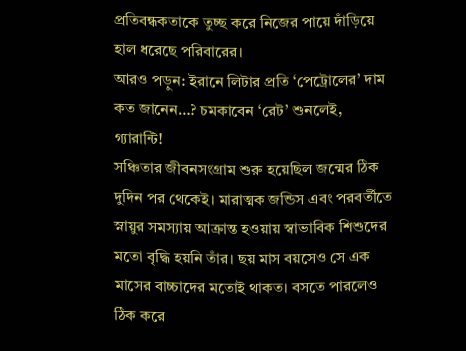প্রতিবন্ধকতাকে তুচ্ছ করে নিজের পায়ে দাঁড়িয়ে হাল ধরেছে পরিবারের।
আরও পড়ুন: ইরানে লিটার প্রতি ‘পেট্রোলের’ দাম কত জানেন…? চমকাবেন ‘রেট’ শুনলেই, গ্যারান্টি!
সঞ্চিতার জীবনসংগ্রাম শুরু হয়েছিল জন্মের ঠিক দুদিন পর থেকেই। মারাত্মক জন্ডিস এবং পরবর্তীতে স্নায়ুর সমস্যায় আক্রান্ত হওয়ায় স্বাভাবিক শিশুদের মতো বৃদ্ধি হয়নি তাঁর। ছয় মাস বয়সেও সে এক মাসের বাচ্চাদের মতোই থাকত। বসতে পারলেও ঠিক করে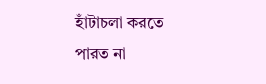হাঁটাচলা করতে পারত না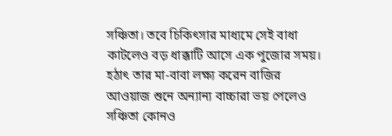সঞ্চিতা। তবে চিকিৎসার মাধ্যমে সেই বাধা কাটলেও বড় ধাক্কাটি আসে এক পুজোর সময়।
হঠাৎ তার মা-বাবা লক্ষ্য করেন বাজির আওয়াজ শুনে অন্যান্য বাচ্চারা ভয় পেলেও সঞ্চিতা কোনও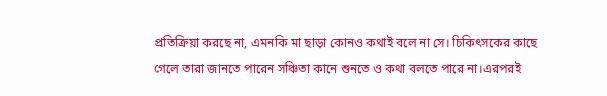প্রতিক্রিয়া করছে না, এমনকি মা ছাড়া কোনও কথাই বলে না সে। চিকিৎসকের কাছে গেলে তারা জানতে পারেন সঞ্চিতা কানে শুনতে ও কথা বলতে পারে না।এরপরই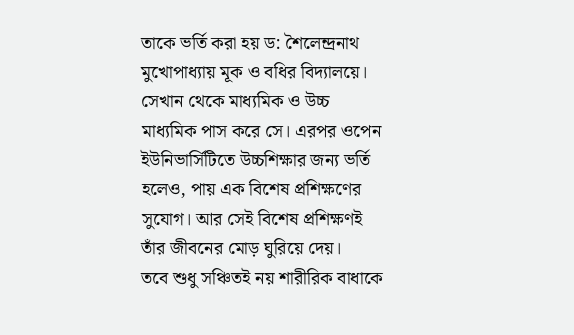তাকে ভর্তি করা হয় ড: শৈলেন্দ্রনাথ মুখোপাধ্যায় মূক ও বধির বিদ্যালয়ে। সেখান থেকে মাধ্যমিক ও উচ্চ মাধ্যমিক পাস করে সে। এরপর ওপেন ইউনিভার্সিটিতে উচ্চশিক্ষার জন্য ভর্তি হলেও, পায় এক বিশেষ প্রশিক্ষণের সুযোগ। আর সেই বিশেষ প্রশিক্ষণই তাঁর জীবনের মোড় ঘুরিয়ে দেয়।
তবে শুধু সঞ্চিতই নয় শারীরিক বাধাকে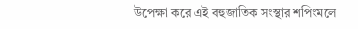উপেক্ষা করে এই বহুজাতিক সংস্থার শপিংমলে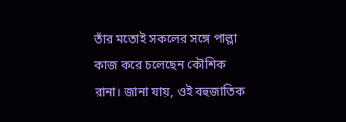তাঁর মতোই সকলের সঙ্গে পাল্লা কাজ করে চলেছেন কৌশিক রানা। জানা যায়, ওই বহুজাতিক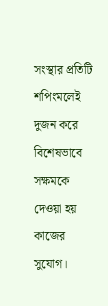সংস্থার প্রতিটি শপিংমলেই দুজন করে বিশেষভাবে সক্ষমকে দেওয়া হয় কাজের সুযোগ।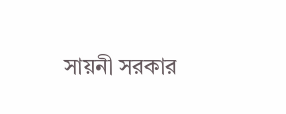সায়নী সরকার